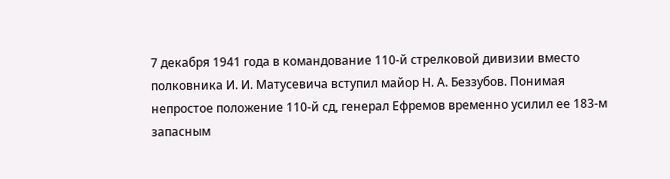7 декабря 1941 года в командование 110-й стрелковой дивизии вместо полковника И. И. Матусевича вступил майор Н. А. Беззубов. Понимая непростое положение 110-й сд, генерал Ефремов временно усилил ее 183-м запасным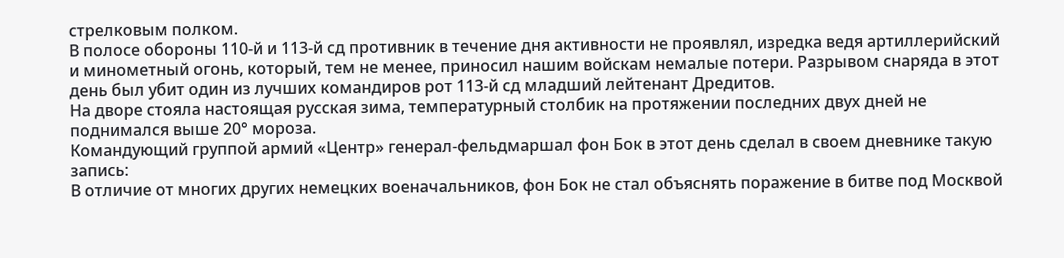стрелковым полком.
В полосе обороны 110-й и 113-й сд противник в течение дня активности не проявлял, изредка ведя артиллерийский и минометный огонь, который, тем не менее, приносил нашим войскам немалые потери. Разрывом снаряда в этот день был убит один из лучших командиров рот 113-й сд младший лейтенант Дредитов.
На дворе стояла настоящая русская зима, температурный столбик на протяжении последних двух дней не поднимался выше 20° мороза.
Командующий группой армий «Центр» генерал-фельдмаршал фон Бок в этот день сделал в своем дневнике такую запись:
В отличие от многих других немецких военачальников, фон Бок не стал объяснять поражение в битве под Москвой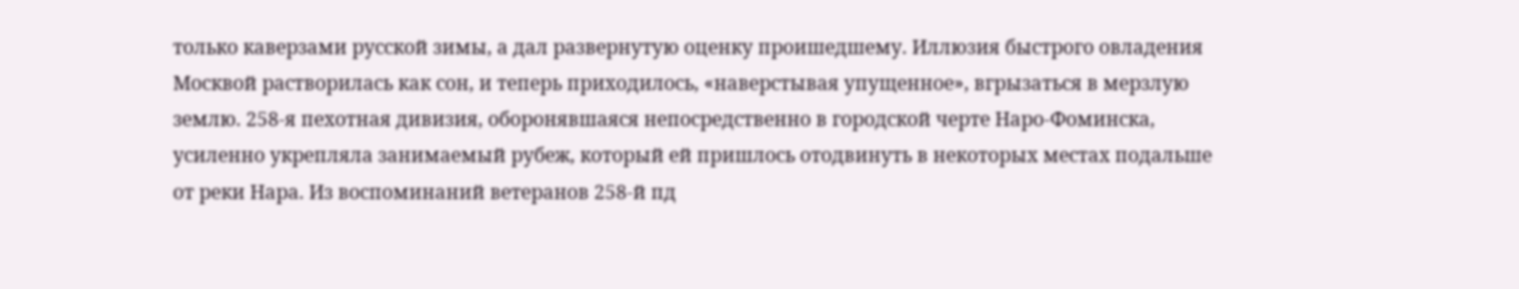только каверзами русской зимы, а дал развернутую оценку проишедшему. Иллюзия быстрого овладения Москвой растворилась как сон, и теперь приходилось, «наверстывая упущенное», вгрызаться в мерзлую землю. 258-я пехотная дивизия, оборонявшаяся непосредственно в городской черте Наро-Фоминска, усиленно укрепляла занимаемый рубеж, который ей пришлось отодвинуть в некоторых местах подальше от реки Нара. Из воспоминаний ветеранов 258-й пд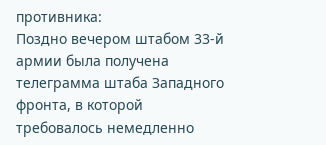противника:
Поздно вечером штабом 33-й армии была получена телеграмма штаба Западного фронта, в которой требовалось немедленно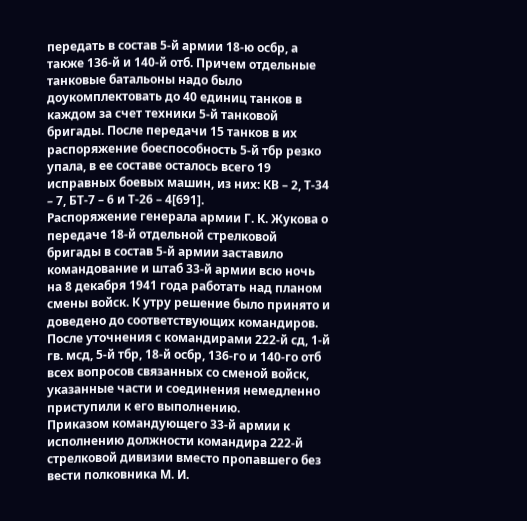передать в состав 5-й армии 18-ю осбр, а также 136-й и 140-й отб. Причем отдельные танковые батальоны надо было доукомплектовать до 40 единиц танков в каждом за счет техники 5-й танковой бригады. После передачи 15 танков в их распоряжение боеспособность 5-й тбр резко упала, в ее составе осталось всего 19 исправных боевых машин, из них: КВ – 2, Т-34 – 7, БТ-7 – 6 и Т-26 – 4[691].
Распоряжение генерала армии Г. К. Жукова о передаче 18-й отдельной стрелковой бригады в состав 5-й армии заставило командование и штаб 33-й армии всю ночь на 8 декабря 1941 года работать над планом смены войск. К утру решение было принято и доведено до соответствующих командиров. После уточнения с командирами 222-й сд, 1-й гв. мсд, 5-й тбр, 18-й осбр, 136-го и 140-го отб всех вопросов связанных со сменой войск, указанные части и соединения немедленно приступили к его выполнению.
Приказом командующего 33-й армии к исполнению должности командира 222-й стрелковой дивизии вместо пропавшего без вести полковника М. И.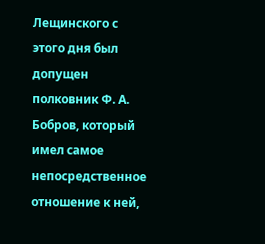Лещинского с этого дня был допущен полковник Ф. А. Бобров, который имел самое непосредственное отношение к ней,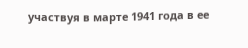участвуя в марте 1941 года в ее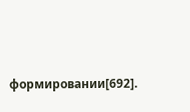формировании[692].